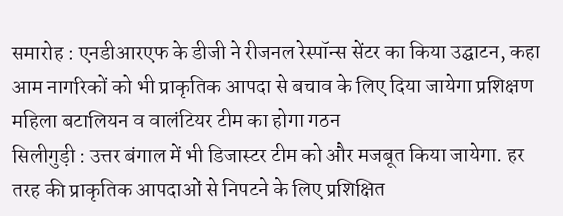समारोह : एनडीआरएफ के डीजी ने रीजनल रेस्पॉन्स सेंटर का किया उद्घाटन, कहा
आम नागरिकों को भी प्राकृतिक आपदा से बचाव के लिए दिया जायेगा प्रशिक्षण
महिला बटालियन व वालंटियर टीम का होगा गठन
सिलीगुड़ी : उत्तर बंगाल में भी डिजास्टर टीम को और मजबूत किया जायेगा. हर तरह की प्राकृतिक आपदाओं से निपटने के लिए प्रशिक्षित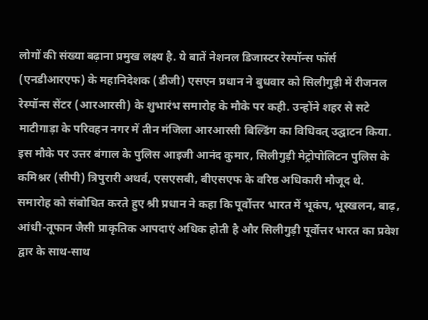लोगों की संख्या बढ़ाना प्रमुख लक्ष्य है. ये बातें नेशनल डिजास्टर रेस्पॉन्स फॉर्स (एनडीआरएफ) के महानिदेशक (डीजी) एसएन प्रधान ने बुधवार को सिलीगुड़ी में रीजनल रेस्पॉन्स सेंटर (आरआरसी) के शुभारंभ समारोह के मौके पर कही. उन्होंने शहर से सटे माटीगाड़ा के परिवहन नगर में तीन मंजिला आरआरसी बिल्डिंग का विधिवत् उद्घाटन किया. इस मौके पर उत्तर बंगाल के पुलिस आइजी आनंद कुमार, सिलीगुड़ी मेट्रोपोलिटन पुलिस के कमिश्नर (सीपी) त्रिपुरारी अथर्व, एसएसबी, बीएसएफ के वरिष्ठ अधिकारी मौजूद थे.
समारोह को संबोधित करते हुए श्री प्रधान ने कहा कि पूर्वोत्तर भारत में भूकंप, भूस्खलन, बाढ़, आंधी-तूफान जैसी प्राकृतिक आपदाएं अधिक होती है और सिलीगुड़ी पूर्वोत्तर भारत का प्रवेश द्वार के साथ-साथ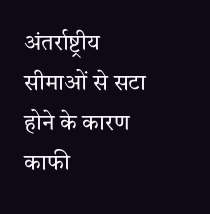अंतर्राष्ट्रीय सीमाओं से सटा होने के कारण काफी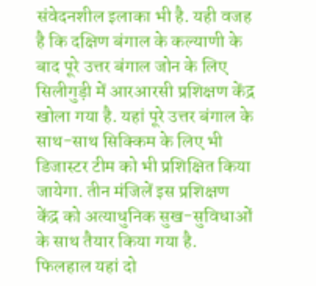संवेदनशील इलाका भी है. यही वजह है कि दक्षिण बंगाल के कल्याणी के बाद पूरे उत्तर बंगाल जोन के लिए सिलीगुड़ी में आरआरसी प्रशिक्षण केंद्र खोला गया है. यहां पूरे उत्तर बंगाल के साथ-साथ सिक्किम के लिए भी डिजास्टर टीम को भी प्रशिक्षित किया जायेगा. तीन मंजिलें इस प्रशिक्षण केंद्र को अत्याधुनिक सुख-सुविधाओं के साथ तैयार किया गया है. फिलहाल यहां दो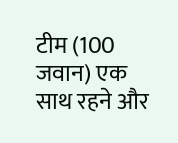टीम (100 जवान) एक साथ रहने और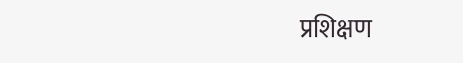प्रशिक्षण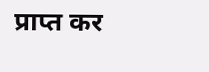प्राप्त कर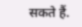सकते हैं.